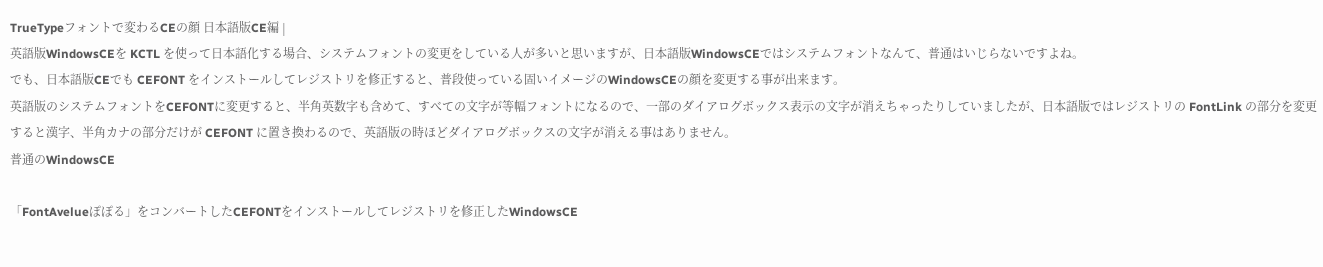TrueTypeフォントで変わるCEの顔 日本語版CE編 |
英語版WindowsCEを KCTL を使って日本語化する場合、システムフォントの変更をしている人が多いと思いますが、日本語版WindowsCEではシステムフォントなんて、普通はいじらないですよね。
でも、日本語版CEでも CEFONT をインストールしてレジストリを修正すると、普段使っている固いイメージのWindowsCEの顔を変更する事が出来ます。
英語版のシステムフォントをCEFONTに変更すると、半角英数字も含めて、すべての文字が等幅フォントになるので、一部のダイアログボックス表示の文字が消えちゃったりしていましたが、日本語版ではレジストリの FontLink の部分を変更すると漢字、半角カナの部分だけが CEFONT に置き換わるので、英語版の時ほどダイアログボックスの文字が消える事はありません。
普通のWindowsCE

「FontAvelueぽぽる」をコンバートしたCEFONTをインストールしてレジストリを修正したWindowsCE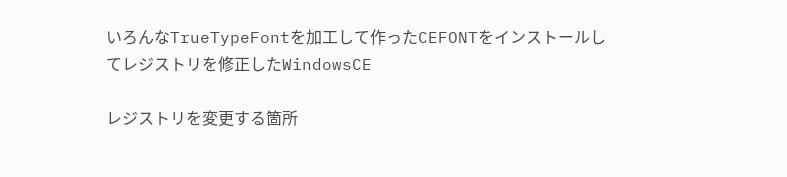いろんなTrueTypeFontを加工して作ったCEFONTをインストールしてレジストリを修正したWindowsCE

レジストリを変更する箇所